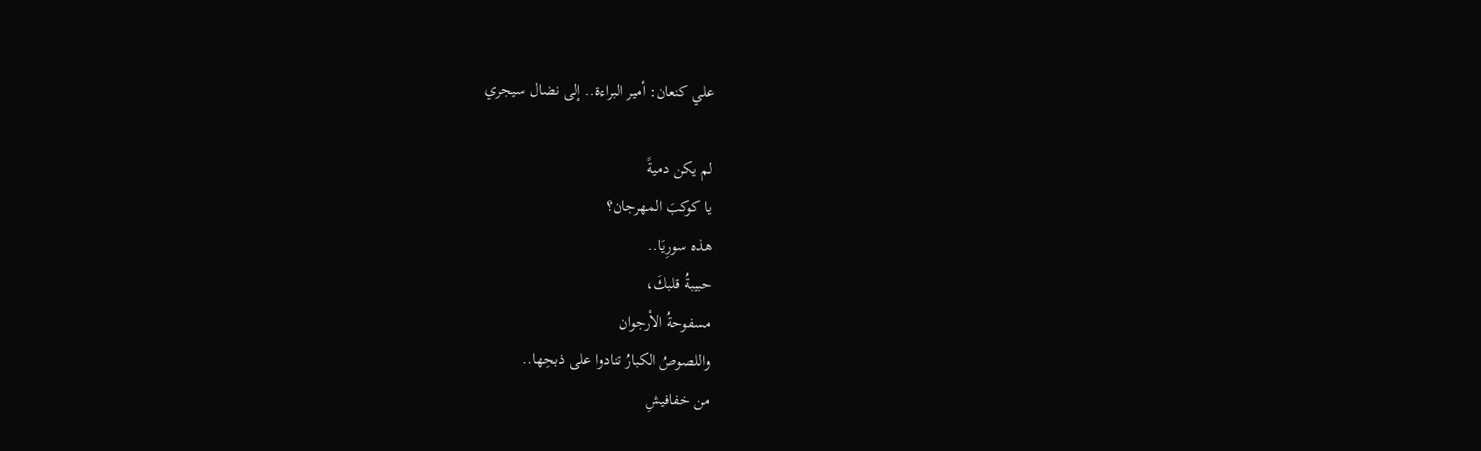علي كنعان: أمير البراءة.. إلى نضال سيجري

لم يكن دميةً
يا كوكبَ المهرجان؟
هذه سورِيَا..
حبيبةُ قلبكَ،
مسفوحةُ الأرجوان
واللصوصُ الكبارُ تنادوا على ذبحِها..
من خفافيشِ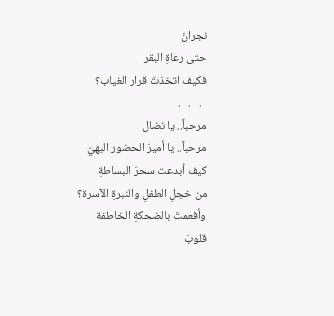نجرانَ
حتى رعاةِ البقر
فكيف اتخذتَ قرار الغياب؟
  .   .   .
مرحباً.. يا نضال
مرحباً.. يا أميرَ الحضور البهيّ
كيف أبدعت سحرَ البساطةِ
من خجلِ الطفلِ والنبرةِ الآسرة؟
وأفعمتَ بالضحكةِ الخاطفة
قلوبَ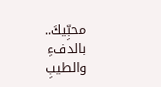محبِّيكَ..
بالدفءِ والطيبِ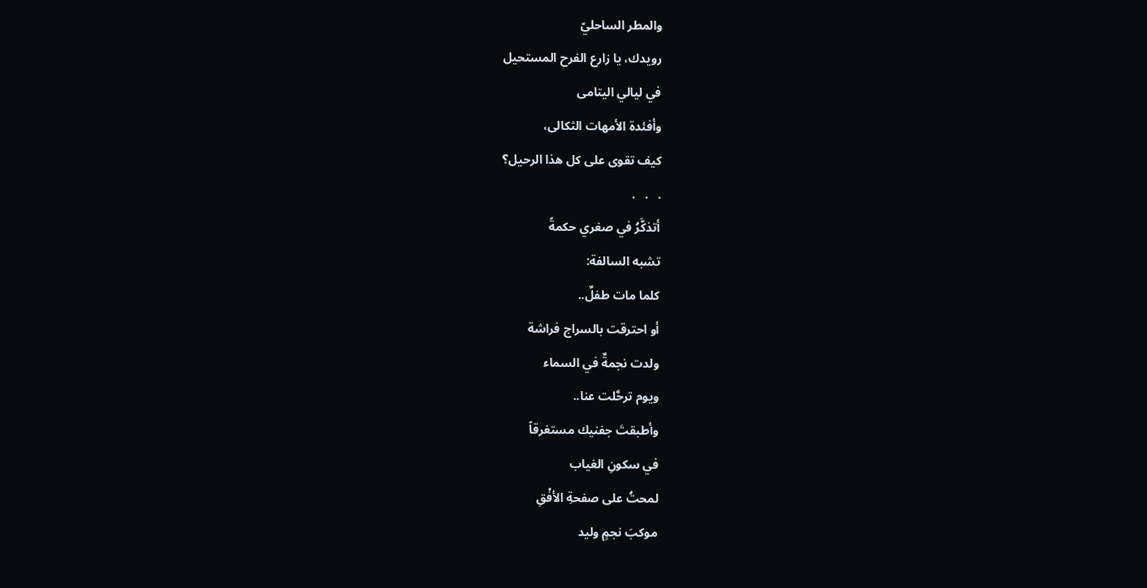والمطر الساحليّ
رويدك، يا زارع الفرح المستحيل
في ليالي اليتامى
وأفئدة الأمهات الثكالى،
كيف تقوى على كل هذا الرحيل؟
.   .   .
أتذكَّرُ في صغري حكمةً
تشبه السالفة:
كلما مات طفلٌ..
أو احترقت بالسراج فراشة
ولدت نجمةٌ في السماء
ويوم ترحَّلت عنا..
وأطبقتَ جفنيك مستغرقاً
في سكونِ الغياب
لمحتُ على صفحةِ الأفْقِ
موكبَ نجمٍ وليد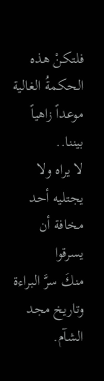فلتكنْ هذه الحكمةُ الغالية
موعداً زاهياً بيننا..
لا يراه ولا يجتليه أحد
مخافة أن يسرقوا
منكَ سرَّ البراءة
وتاريخ مجد الشآم.